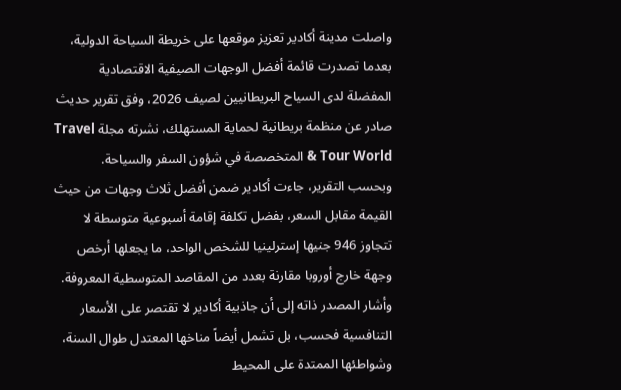واصلت مدينة أكادير تعزيز موقعها على خريطة السياحة الدولية، بعدما تصدرت قائمة أفضل الوجهات الصيفية الاقتصادية المفضلة لدى السياح البريطانيين لصيف 2026، وفق تقرير حديث صادر عن منظمة بريطانية لحماية المستهلك، نشرته مجلة Travel & Tour World المتخصصة في شؤون السفر والسياحة.
وبحسب التقرير، جاءت أكادير ضمن أفضل ثلاث وجهات من حيث القيمة مقابل السعر، بفضل تكلفة إقامة أسبوعية متوسطة لا تتجاوز 946 جنيها إسترلينيا للشخص الواحد، ما يجعلها أرخص وجهة خارج أوروبا مقارنة بعدد من المقاصد المتوسطية المعروفة.
وأشار المصدر ذاته إلى أن جاذبية أكادير لا تقتصر على الأسعار التنافسية فحسب، بل تشمل أيضاً مناخها المعتدل طوال السنة، وشواطئها الممتدة على المحيط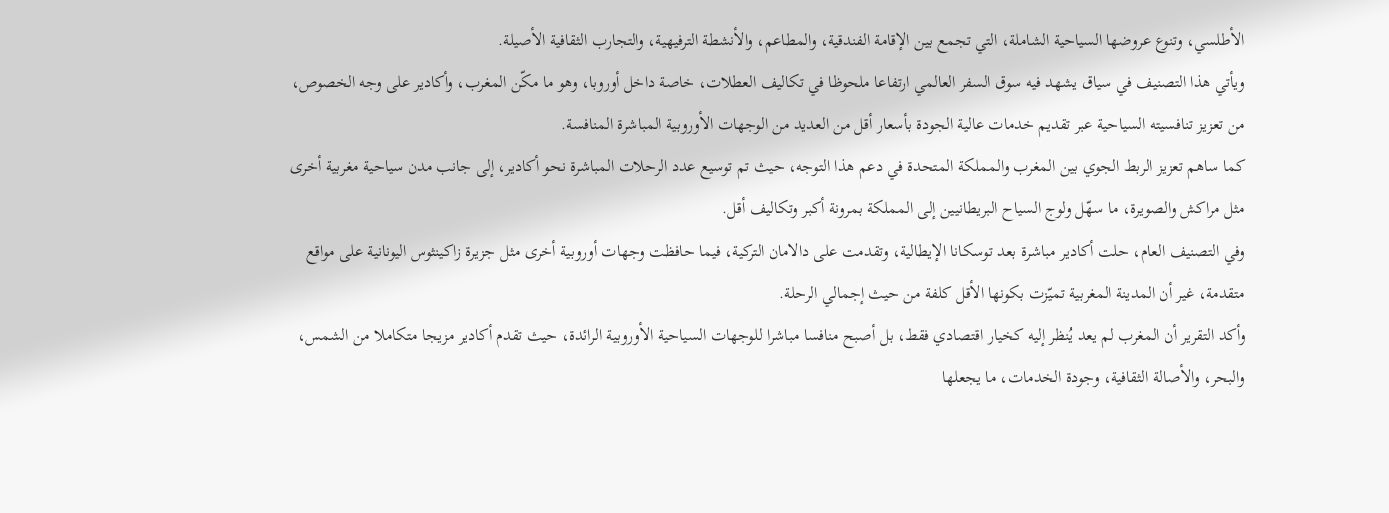الأطلسي، وتنوع عروضها السياحية الشاملة، التي تجمع بين الإقامة الفندقية، والمطاعم، والأنشطة الترفيهية، والتجارب الثقافية الأصيلة.
ويأتي هذا التصنيف في سياق يشهد فيه سوق السفر العالمي ارتفاعا ملحوظا في تكاليف العطلات، خاصة داخل أوروبا، وهو ما مكّن المغرب، وأكادير على وجه الخصوص، من تعزيز تنافسيته السياحية عبر تقديم خدمات عالية الجودة بأسعار أقل من العديد من الوجهات الأوروبية المباشرة المنافسة.
كما ساهم تعزيز الربط الجوي بين المغرب والمملكة المتحدة في دعم هذا التوجه، حيث تم توسيع عدد الرحلات المباشرة نحو أكادير، إلى جانب مدن سياحية مغربية أخرى مثل مراكش والصويرة، ما سهّل ولوج السياح البريطانيين إلى المملكة بمرونة أكبر وتكاليف أقل.
وفي التصنيف العام، حلت أكادير مباشرة بعد توسكانا الإيطالية، وتقدمت على دالامان التركية، فيما حافظت وجهات أوروبية أخرى مثل جزيرة زاكينثوس اليونانية على مواقع متقدمة، غير أن المدينة المغربية تميّزت بكونها الأقل كلفة من حيث إجمالي الرحلة.
وأكد التقرير أن المغرب لم يعد يُنظر إليه كخيار اقتصادي فقط، بل أصبح منافسا مباشرا للوجهات السياحية الأوروبية الرائدة، حيث تقدم أكادير مزيجا متكاملا من الشمس، والبحر، والأصالة الثقافية، وجودة الخدمات، ما يجعلها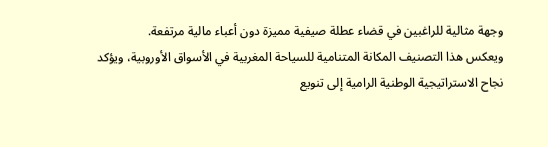وجهة مثالية للراغبين في قضاء عطلة صيفية مميزة دون أعباء مالية مرتفعة.
ويعكس هذا التصنيف المكانة المتنامية للسياحة المغربية في الأسواق الأوروبية، ويؤكد نجاح الاستراتيجية الوطنية الرامية إلى تنويع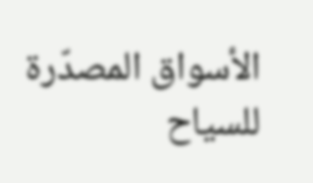الأسواق المصدّرة للسياح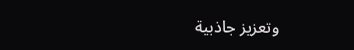وتعزيز جاذبية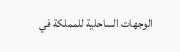الوجهات الساحلية للمملكة في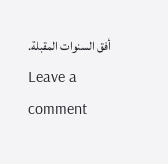أفق السنوات المقبلة.
Leave a comment